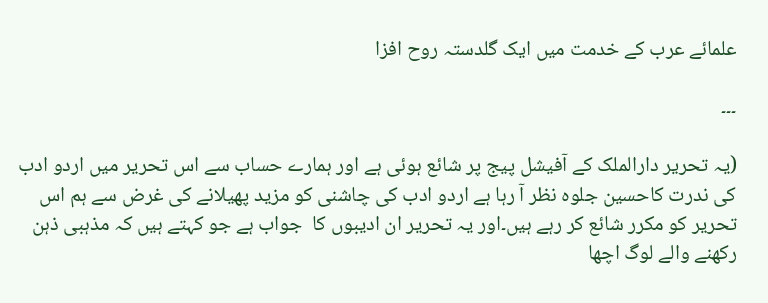علمائے عرب کے خدمت میں ایک گلدستہ روح افزا

۔۔۔

(یہ تحریر دارالملک کے آفیشل پیج پر شائع ہوئی ہے اور ہمارے حساب سے اس تحریر میں اردو ادب کی ندرت کاحسین جلوہ نظر آ رہا ہے اردو ادب کی چاشنی کو مزید پھیلانے کی غرض سے ہم اس تحریر کو مکرر شائع کر رہے ہیں۔اور یہ تحریر ان ادیبوں کا  جواب ہے جو کہتے ہیں کہ مذہبی ذہن رکھنے والے لوگ اچھا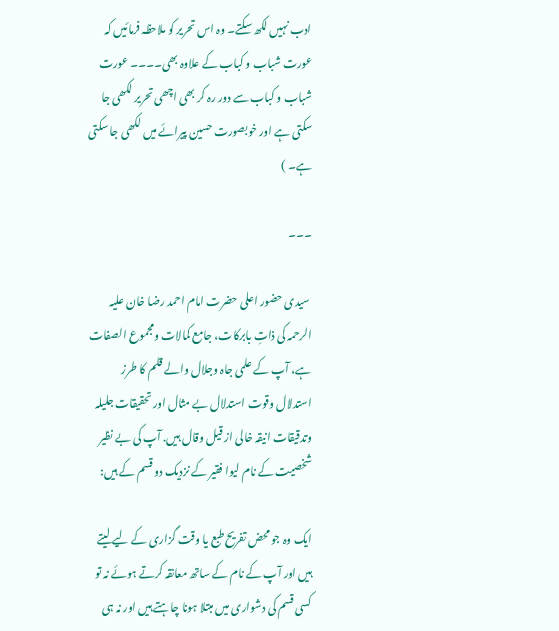ادب نہیں لکھ سکتے۔ وہ اس تحریر کو ملاحظہ فرمائیں کہ عورت شباب و کباب کے علاوہ بھی۔۔۔۔ عورت شباب و کباب سے دور رہ کر بھی اچھی تحریر لکھی جا سکتی ہے اور خوبصورت حسین پیرائے میں لکھی جا سکتی ہے۔ )

۔۔۔

 سیدی حضور اعلی حضرت امام احمد رضا خان علیہ الرحمہ کی ذاتِ بابرکات، جامع کمالات ومجموع الصفات ہے، آپ کے علمی جاہ وجلال والے قلم کا طرز استدلال وقوت استدلال بے مثال اور تحقیقات جلیلہ وتدقیقات انیقہ خالی از قیل وقال ہیں. آپ کی بے نظیر شخصیت کے نام لیوا فقیر کے نزدیک دو قسم کے ہیں:

ایک وہ جو محض تفریح طبع یا وقت گزاری کے لیے لیتے ہیں اور آپ کے نام کے ساتھ معانقہ کرتے ہوئے نہ تو کسی قسم کی دشواری میں مبتلا ہونا چاہتے ہیں اور نہ ہی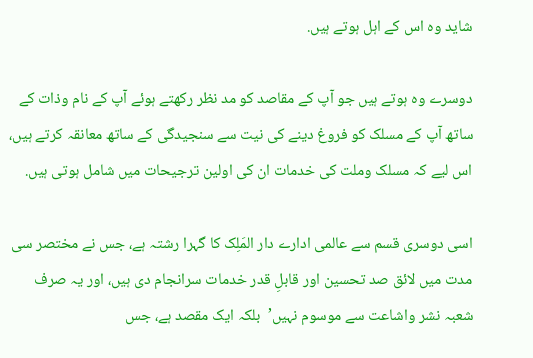شاید وہ اس کے اہل ہوتے ہیں.

دوسرے وہ ہوتے ہیں جو آپ کے مقاصد کو مد نظر رکھتے ہوئے آپ کے نام وذات کے ساتھ آپ کے مسلک کو فروغ دینے کی نیت سے سنجیدگی کے ساتھ معانقہ کرتے ہیں، اس لیے کہ مسلک وملت کی خدمات ان کی اولین ترجیحات میں شامل ہوتی ہیں.

اسی دوسری قسم سے عالمی ادارے دار المَلِک کا گہرا رشتہ ہے، جس نے مختصر سی مدت میں لائق صد تحسین اور قابلِ قدر خدمات سرانجام دی ہیں، اور یہ صرف شعبہ نشر واشاعت سے موسوم نہیں’  بلکہ ایک مقصد ہے، جس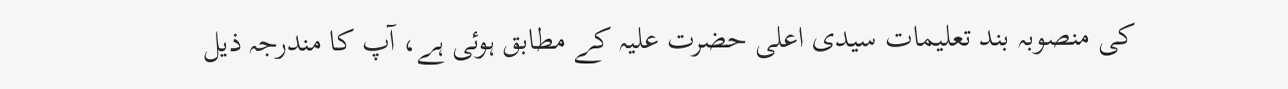کی منصوبہ بند تعلیمات سیدی اعلی حضرت علیہ کے مطابق ہوئی ہے، آپ کا مندرجہ ذیل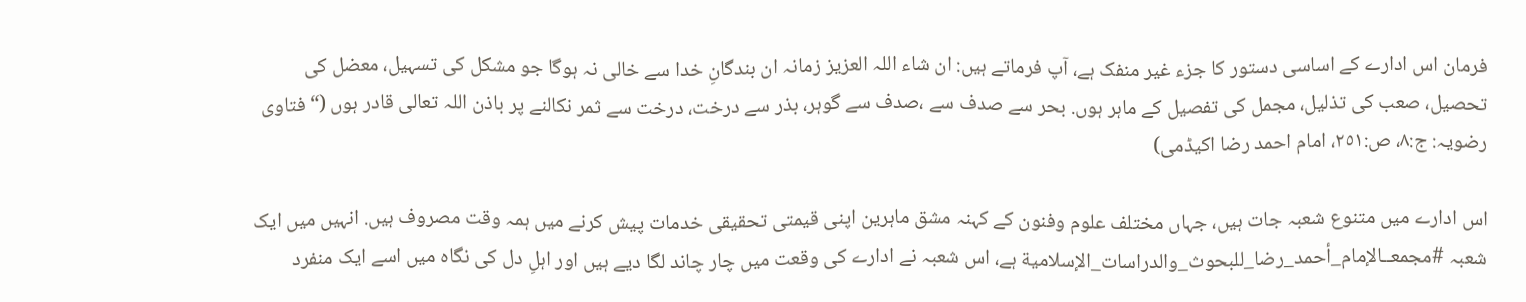فرمان اس ادارے کے اساسی دستور کا جزء غیر منفک ہے، آپ فرماتے ہیں: ان شاء اللہ العزیز زمانہ ان بندگانِ خدا سے خالی نہ ہوگا جو مشکل کی تسہیل، معضل کی تحصیل، صعب کی تذلیل، مجمل کی تفصیل کے ماہر ہوں. بحر سے صدف سے ،صدف سے گوہر، بذر سے درخت، درخت سے ثمر نکالنے پر باذن اللہ تعالی قادر ہوں (“فتاوی رضویہ: ج:٨، ص:٢٥١، امام احمد رضا اکیڈمی)

اس ادارے میں متنوع شعبہ جات ہیں، جہاں مختلف علوم وفنون کے کہنہ مشق ماہرین اپنی قیمتی تحقیقی خدمات پیش کرنے میں ہمہ وقت مصروف ہیں. انہیں میں ایک شعبہ #مجمعــالإمام_أحمد_رضا_للبحوث_والدراسات_الإسلامية ہے، اس شعبہ نے ادارے کی وقعت میں چار چاند لگا دیے ہیں اور اہلِ دل کی نگاہ میں اسے ایک منفرد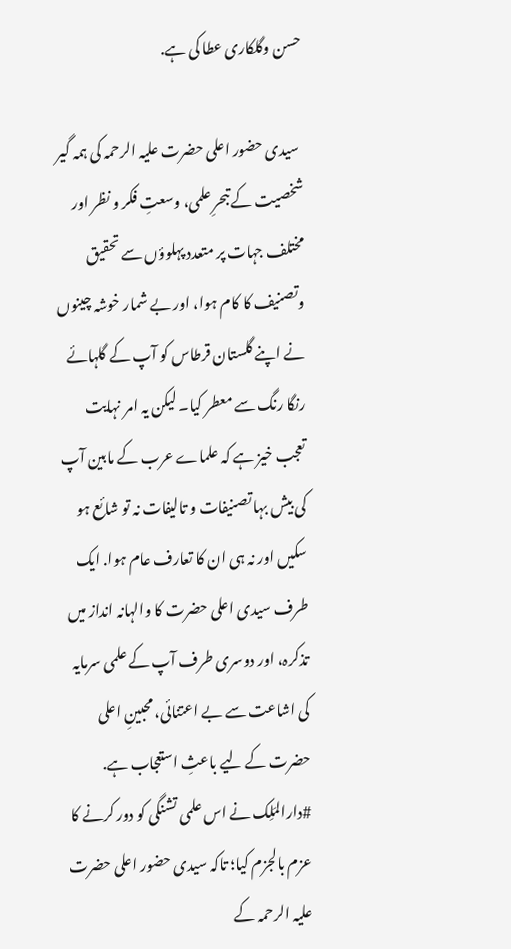حسن وگلکاری عطا کی ہے.

 سیدی حضور اعلی حضرت علیہ الرحمہ کی ہمہ گیر شخصیت کے تبحرِ علمی، وسعتِ فکر و نظر اور مختلف جہات پر متعدد پہلوؤں سے تحقیق وتصنیف کا کام ہوا، اور بے شمار خوشہ چینوں نے اپنے گلستان قرطاس کو آپ کے گلہائے رنگا رنگ سے معطر کیا۔ لیکن یہ امر نہایت تعجب خیز ہے کہ علماے عرب کے مابین آپ کی بیش بہا تصنیفات و تالیفات نہ تو شائع ہو سکیں اور نہ ہی ان کا تعارف عام ہوا. ایک طرف سیدی اعلی حضرت کا والہانہ انداز میں تذکرہ، اور دوسری طرف آپ کے علمی سرمایہ کی اشاعت سے بے اعتنائی، محبینِ اعلی حضرت کے لیے باعثِ استعجاب ہے. #دارالمَلِک نے اس علمی تشنگی کو دور کرنے کا عزم بالجزم کیا؛ تاکہ سیدی حضور اعلی حضرت علیہ الرحمہ کے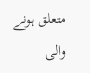متعلق ہونے والی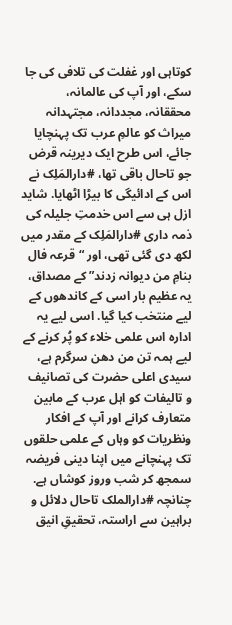کوتاہی اور غفلت کی تلافی کی جا سکے، اور آپ کی عالمانہ، محققانہ، مجددانہ، مجتہدانہ میراث کو عالمِ عرب تک پہنچایا جائے، اس طرح ایک دیرینہ قرض جو تاحال باقی تھا، #دارالمَلِک نے اس کے ادائیگی کا بیڑا اٹھایا. شاید ازل ہی سے اس خدمتِ جلیلہ کی ذمہ داری #دارالمَلِک کے مقدر میں لکھ دی گئی تھی، اور “قرعہ فال بنامِ من دیوانہ زدند” کے مصداق، یہ عظیم بار اسی کے کاندھوں کے لیے منتخب کیا گیا. اسی لیے یہ ادارہ اس علمی خلاء کو پُر کرنے کے لیے ہمہ تن من دھن سرگرم ہے، سیدی اعلی حضرت کی تصانیف و تالیفات کو اہل عرب کے مابین متعارف کرانے اور آپ کے افکار ونظریات کو وہاں کے علمی حلقوں تک پہنچانے میں اپنا دینی فریضہ سمجھ کر شب وروز کوشاں ہے. چنانچہ #دارالملک تاحال دلائل و براہین سے اراستہ، تحقیقِ انیق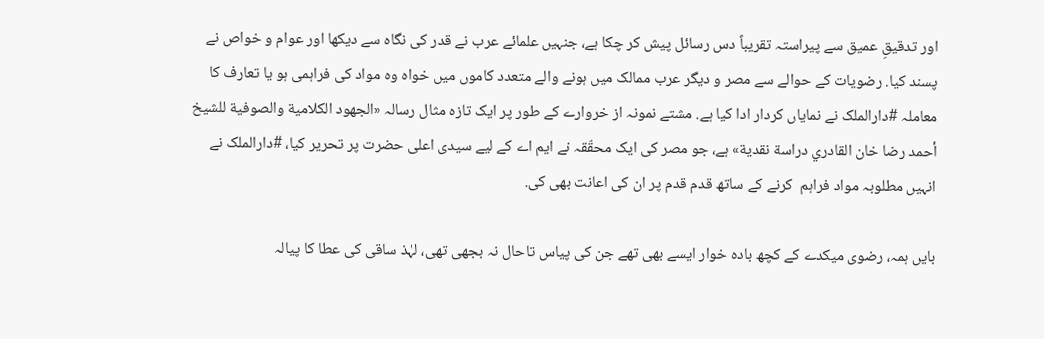اور تدقیقِ عمیق سے پیراستہ تقریباً دس رسائل پیش کر چکا ہے، جنہیں علمائے عرب نے قدر کی نگاہ سے دیکھا اور عوام و خواص نے پسند کیا. رضویات کے حوالے سے مصر و دیگر عرب ممالک میں ہونے والے متعدد کاموں میں خواہ وہ مواد کی فراہمی ہو یا تعارف کا معاملہ #دارالملک نے نمایاں کردار ادا کیا ہے. مشتے نمونہ از خروارے کے طور پر ایک تازہ مثال رسالہ «الجهود الكلامية والصوفية للشيخ أحمد رضا خان القادري دراسة نقدية» ہے، جو مصر کی ایک محقّقہ نے ایم اے کے لیے سیدی اعلی حضرت پر تحریر کیا، #دارالملک نے انہیں مطلوبہ مواد فراہم  کرنے کے ساتھ قدم قدم پر ان کی اعانت بھی کی.

بایں ہمہ، رضوی میکدے کے کچھ بادہ خوار ایسے بھی تھے جن کی پیاس تاحال نہ بجھی تھی، لہٰذ ساقی کی عطا کا پیالہ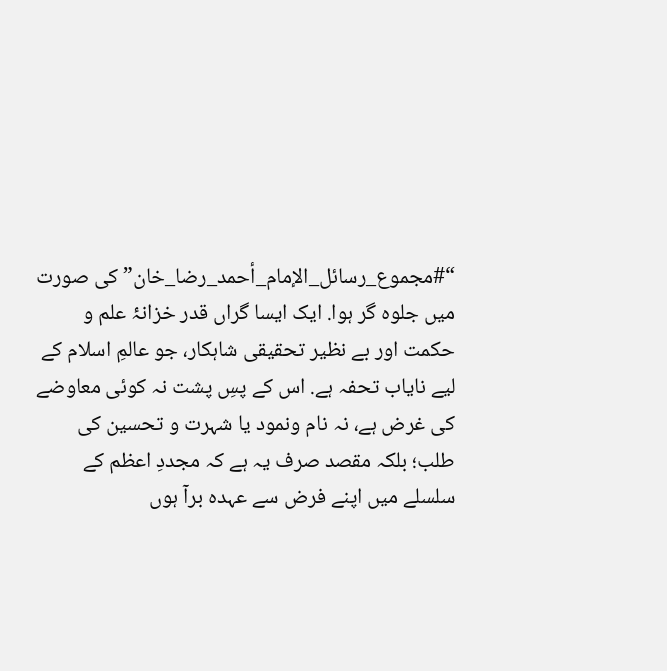“#مجموع_رسائل_الإمام_أحمد_رضا_خان” کی صورت میں جلوہ گر ہوا. ایک ایسا گراں قدر خزانۂ علم و حکمت اور بے نظیر تحقیقی شاہکار، جو عالمِ اسلام کے لیے نایاب تحفہ ہے. اس کے پسِ پشت نہ کوئی معاوضے کی غرض ہے، نہ نام ونمود یا شہرت و تحسین کی طلب؛ بلکہ مقصد صرف یہ ہے کہ مجددِ اعظم کے سلسلے میں اپنے فرض سے عہدہ برآ ہوں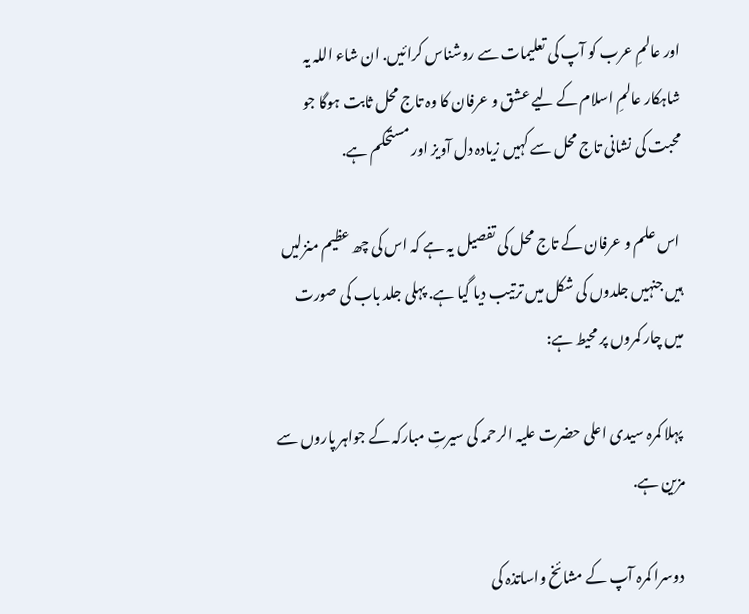اور عالمِ عرب کو آپ کی تعلیمات سے روشناس کرائیں. ان شاء اللہ یہ شاہکار عالمِ اسلام کے لیے عشق و عرفان کا وہ تاج محل ثابت ہوگا جو محبت کی نشانی تاج محل سے کہیں زیادہ دل آویز اور مستحکم ہے.

 اس علم و عرفان کے تاج محل کی تفصیل یہ ہے کہ اس کی چھ عظیم منزلیں ہیں جنہیں جلدوں کی شکل میں ترتیب دیا گیا ہے. پہلی جلد باب کی صورت میں چار کمروں پر محیط ہے:

 پہلا کمرہ سیدی اعلی حضرت علیہ الرحمہ کی سیرتِ مبارکہ کے جواہر پاروں سے مزین ہے.

 دوسرا کمرہ آپ کے مشائخ واساتذہ کی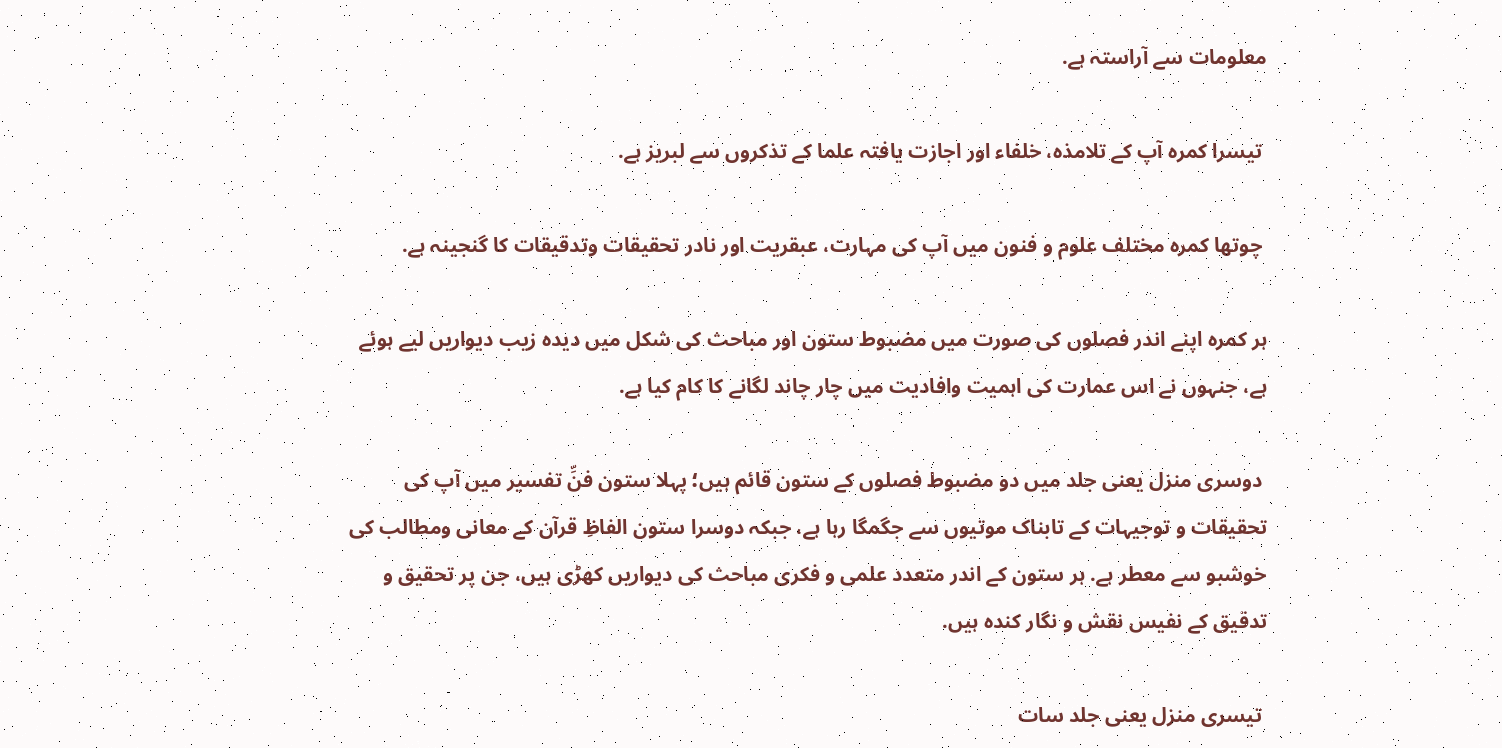معلومات سے آراستہ ہے.

 تیسرا کمرہ آپ کے تلامذہ، خلفاء اور اجازت یافتہ علما کے تذکروں سے لبریز ہے.

 چوتھا کمرہ مختلف علوم و فنون میں آپ کی مہارت، عبقریت اور نادر تحقیقات وتدقیقات کا گنجینہ ہے.

ہر کمرہ اپنے اندر فصلوں کی صورت میں مضبوط ستون اور مباحث کی شکل میں دیدہ زیب دیواریں لیے ہوئے ہے، جنہوں نے اس عمارت کی اہمیت وافادیت میں چار چاند لگانے کا کام کیا ہے.

 دوسری منزل یعنی جلد میں دو مضبوط فصلوں کے ستون قائم ہیں؛ پہلا ستون فنِّ تفسیر میں آپ کی تحقیقات و توجیہات کے تابناک موتیوں سے جگمگا رہا ہے، جبکہ دوسرا ستون الفاظِ قرآن کے معانی ومطالب کی خوشبو سے معطر ہے. ہر ستون کے اندر متعدد علمی و فکری مباحث کی دیواریں کھڑی ہیں، جن پر تحقیق و تدقیق کے نفیس نقش و نگار کندہ ہیں.

 تیسری منزل یعنی جلد سات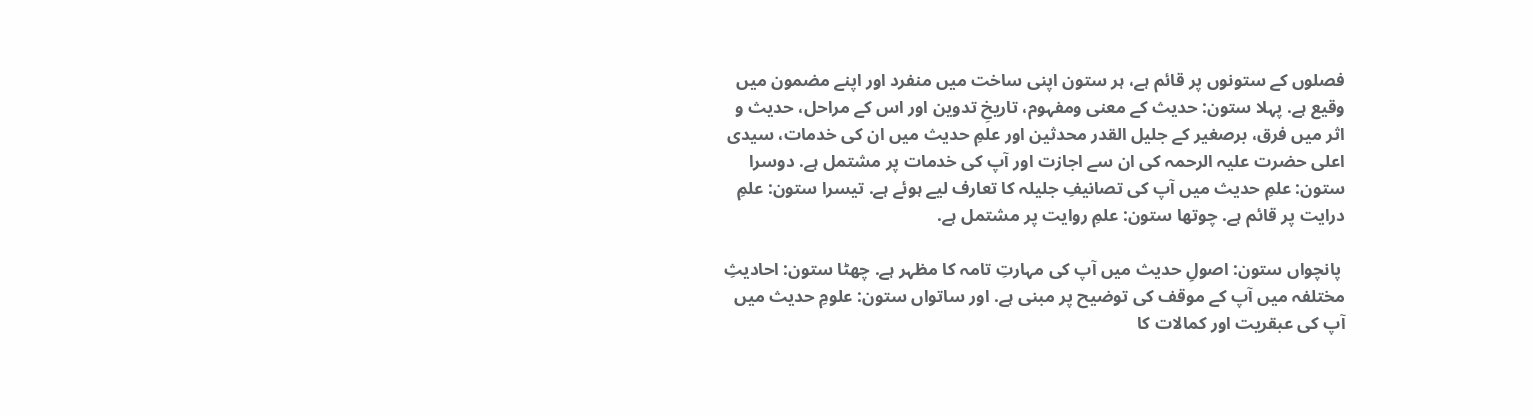فصلوں کے ستونوں پر قائم ہے، ہر ستون اپنی ساخت میں منفرد اور اپنے مضمون میں وقیع ہے. پہلا ستون: حدیث کے معنی ومفہوم، تاریخِ تدوین اور اس کے مراحل، حدیث و اثر میں فرق، برصغیر کے جلیل القدر محدثین اور علمِ حدیث میں ان کی خدمات، سیدی اعلی حضرت علیہ الرحمہ کی ان سے اجازت اور آپ کی خدمات پر مشتمل ہے. دوسرا ستون: علمِ حدیث میں آپ کی تصانیفِ جلیلہ کا تعارف لیے ہوئے ہے. تیسرا ستون: علمِ درایت پر قائم ہے. چوتھا ستون: علمِ روایت پر مشتمل ہے.

 پانچواں ستون: اصولِ حدیث میں آپ کی مہارتِ تامہ کا مظہر ہے. چھٹا ستون: احادیثِ مختلفہ میں آپ کے موقف کی توضیح پر مبنی ہے. اور ساتواں ستون: علومِ حدیث میں آپ کی عبقریت اور کمالات کا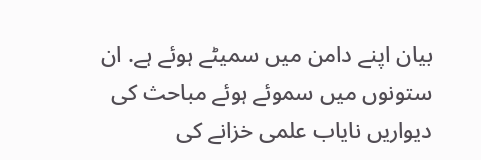بیان اپنے دامن میں سمیٹے ہوئے ہے. ان ستونوں میں سموئے ہوئے مباحث کی دیواریں نایاب علمی خزانے کی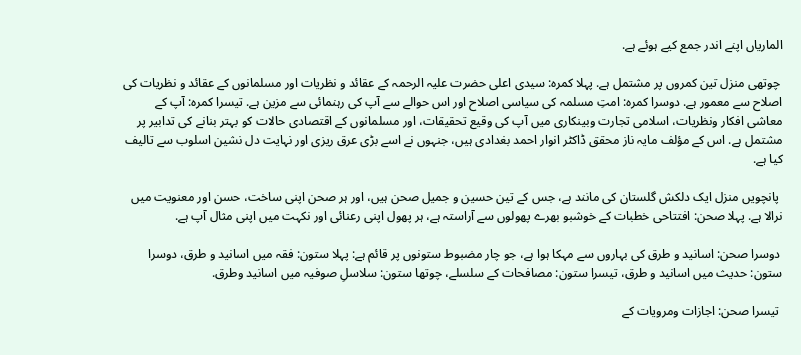الماریاں اپنے اندر جمع کیے ہوئے ہے.

 چوتھی منزل تین کمروں پر مشتمل ہے. پہلا کمرہ: سیدی اعلی حضرت علیہ الرحمہ کے عقائد و نظریات اور مسلمانوں کے عقائد و نظریات کی اصلاح سے معمور ہے. دوسرا کمرہ: امتِ مسلمہ کی سیاسی اصلاح اور اس حوالے سے آپ کی رہنمائی سے مزین ہے. تیسرا کمرہ: آپ کے معاشی افکار ونظریات، اسلامی تجارت وبینکاری میں آپ کی وقیع تحقیقات، اور مسلمانوں کے اقتصادی حالات کو بہتر بنانے کی تدابیر پر مشتمل ہے. اس کے مؤلف مایہ ناز محقق ڈاکٹر انوار احمد بغدادی ہیں، جنہوں نے اسے بڑی عرق ریزی اور نہایت دل نشین اسلوب سے تالیف کیا ہے.

 پانچویں منزل ایک دلکش گلستان کی مانند ہے، جس کے تین حسین و جمیل صحن ہیں، اور ہر صحن اپنی ساخت، حسن اور معنویت میں نرالا ہے. پہلا صحن: افتتاحی خطبات کے خوشبو بھرے پھولوں سے آراستہ ہے، ہر پھول اپنی رعنائی اور نکہت میں اپنی مثال آپ ہے.

 دوسرا صحن: اسانید و طرق کی بہاروں سے مہکا ہوا ہے، جو چار مضبوط ستونوں پر قائم ہے: پہلا ستون: فقہ میں اسانید و طرق، دوسرا ستون: حدیث میں اسانید و طرق، تیسرا ستون: مصافحات کے سلسلے، چوتھا ستون: سلاسلِ صوفیہ میں اسانید وطرق.

 تیسرا صحن: اجازات ومرویات کے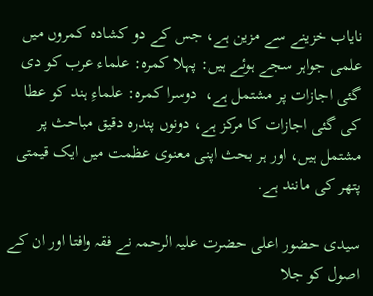نایاب خزینے سے مزین ہے، جس کے دو کشادہ کمروں میں علمی جواہر سجے ہوئے ہیں: پہلا کمرہ: علماء عرب کو دی گئی اجازات پر مشتمل ہے،  دوسرا کمرہ: علماءِ ہند کو عطا کی گئی اجازات کا مرکز ہے، دونوں پندرہ دقیق مباحث پر مشتمل ہیں، اور ہر بحث اپنی معنوی عظمت میں ایک قیمتی پتھر کی مانند ہے.

سیدی حضور اعلی حضرت علیہ الرحمہ نے فقہ وافتا اور ان کے اصول کو جلا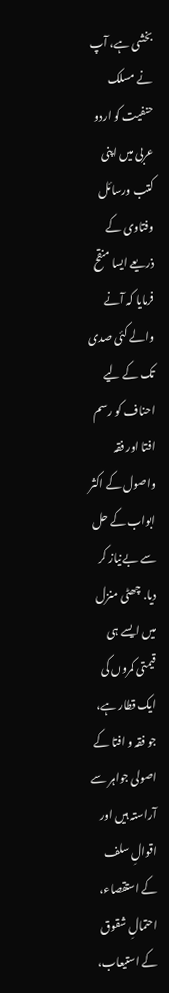بخشی ہے، آپ نے مسلک حنفیت کو اردو عربی میں اپنی کتب ورسائل وفتاوی کے ذریعے ایسا منقح فرمایا کہ آنے والے کئی صدی تک کے لیے احناف کو رسم افتا اور فقہ واصول کے اکثر ابواب کے حل سے بےنیاز کر دیا. چھٹی منزل میں ایسے ہی قیمتی کمروں کی ایک قطار ہے، جو فقہ و افتا کے اصولی جواہر سے آراستہ ہیں اور اقوالِ سلف کے استقصاء، احتمالِ شقوق کے استیعاب،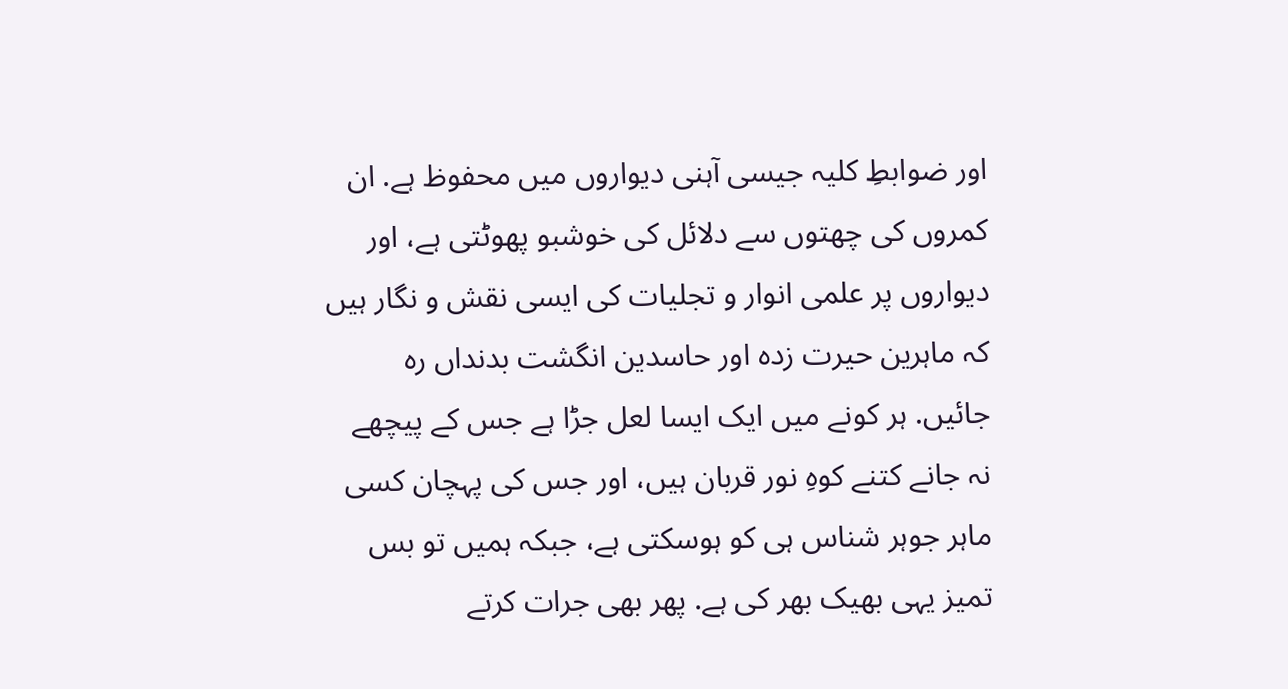اور ضوابطِ کلیہ جیسی آہنی دیواروں میں محفوظ ہے. ان کمروں کی چھتوں سے دلائل کی خوشبو پھوٹتی ہے، اور دیواروں پر علمی انوار و تجلیات کی ایسی نقش و نگار ہیں کہ ماہرین حیرت زدہ اور حاسدین انگشت بدنداں رہ جائیں. ہر کونے میں ایک ایسا لعل جڑا ہے جس کے پیچھے نہ جانے کتنے کوہِ نور قربان ہیں، اور جس کی پہچان کسی ماہر جوہر شناس ہی کو ہوسکتی ہے، جبکہ ہمیں تو بس تمیز یہی بھیک بھر کی ہے. پھر بھی جرات کرتے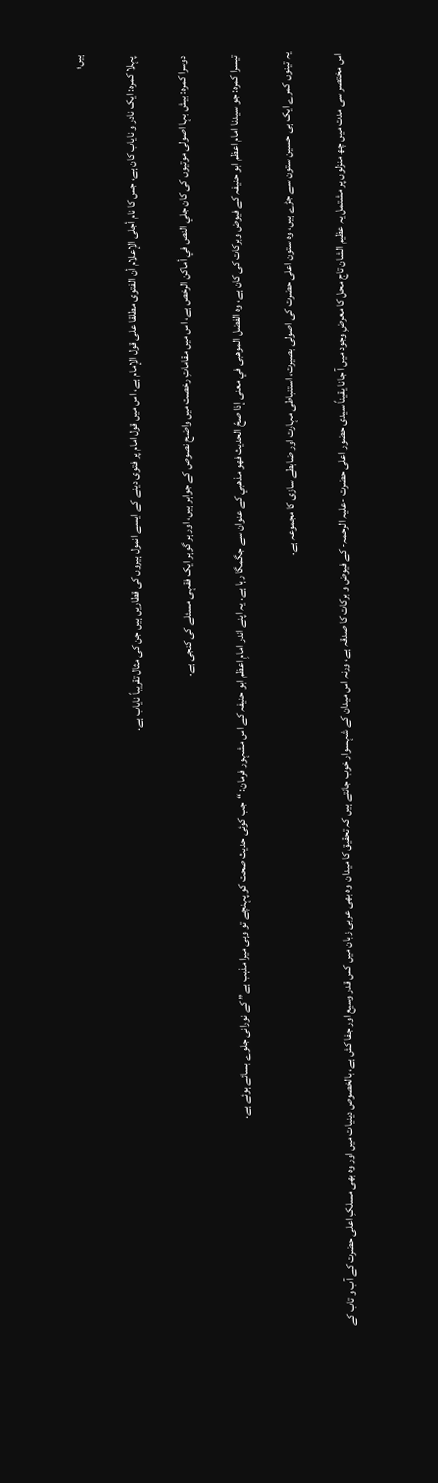ہیں؛

 پہلا کمرہ: ایک نادر و نایاب کان ہے، جس کا نام أجلى الإعلام أن الفتوى مطلقا على قول الإمام ہے، اس میں قول امام پر فتوی دینے کے ایسے انمول ہیروں کی قطاریں ہیں جن کی مثال تقریباً نایاب ہے.

 دوسرا کمرہ: بیش بہا اصولی موتیوں کی کان جلي النص في أماكن الرخص ہے، اس میں مقاماتِ رخصت میں واضح نصوص کے جواہر ہیں، اور ہر گوہر ایک فقہی مسئلے کی کنجی ہے.

 تیسرا کمرہ: جو سیدنا امام اعظم ابو حنیفہ کے فیوض وبرکات کی کان ہے، وہ الفضل الموهبی في معنى إذا صحّ الحديث فهو مذهبي کے عنوان سے جگمگا رہا ہے. یہ اپنے اندر امامِ اعظم ابو حنیفہ کے اس مشہور فرمان: “جب کوئی حدیث صحت کو پہنچے تو وہی میرا مذہب ہے” کے نورانی جلوے بسائے ہوئے ہے.

یہ تینوں کمرے ایک ہی حسین ستون سے جڑے ہیں، وہ ستون اعلی حضرت کی اصولی بصیرت، استنباطی مہارت اور ضابطے سازی کا مجموعہ ہے.

 اس مختصر سی مدت میں چھ منزلوں پر مشتمل یہ عظیم الشان تاج محل کا معرضِ وجود میں آ جانا یقیناً سیدی حضور اعلی حضرت -علیہ الرحمہ- کے فیوض و برکات کا صدقہ ہے، ورنہ اس میدان کے شہسوار خوب جانتے ہیں کہ تحقیق کا میدان  وہ بھی عربی زبان میں کس قدر وسیع اور جفا کش ہے، بالخصوص دینیات میں اور وہ بھی مسلکِ اعلی حضرت کے آب و تاب کے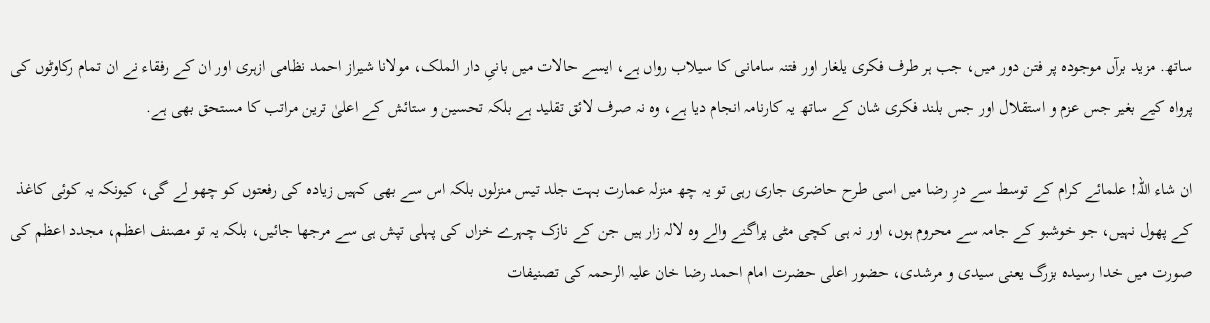ساتھ. مزید برآں موجودہ پر فتن دور میں، جب ہر طرف فکری یلغار اور فتنہ سامانی کا سیلاب رواں ہے، ایسے حالات میں بانیِ دار الملک، مولانا شیراز احمد نظامی ازہری اور ان کے رفقاء نے ان تمام رکاوٹوں کی پرواہ کیے بغیر جس عزم و استقلال اور جس بلند فکری شان کے ساتھ یہ کارنامہ انجام دیا ہے، وہ نہ صرف لائق تقلید ہے بلکہ تحسین و ستائش کے اعلیٰ ترین مراتب کا مستحق بھی ہے.

ان شاء اللہ! علمائے کرام کے توسط سے درِ رضا میں اسی طرح حاضری جاری رہی تو یہ چھ منزلہ عمارت بہت جلد تیس منزلوں بلکہ اس سے بھی کہیں زیادہ کی رفعتوں کو چھو لے گی، کیونکہ یہ کوئی کاغذ کے پھول نہیں، جو خوشبو کے جامہ سے محروم ہوں، اور نہ ہی کچی مٹی پراگنے والے وہ لالہ زار ہیں جن کے نازک چہرے خزاں کی پہلی تپش ہی سے مرجھا جائیں، بلکہ یہ تو مصنف اعظم، مجدد اعظم کی صورت میں خدا رسیدہ بزرگ یعنی سیدی و مرشدی، حضور اعلی حضرت امام احمد رضا خان علیہ الرحمہ کی تصنیفات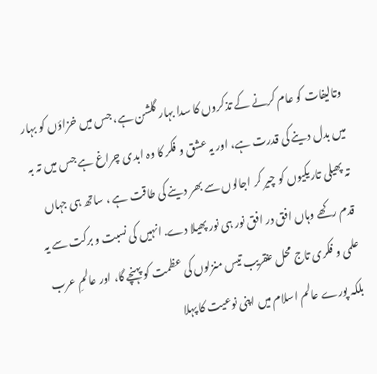وتالیفات کو عام کرنے کے تذکروں کا سدا بہار گلشن ہے، جس میں خزاؤں کو بہار میں بدل دینے کی قدرت ہے، اور یہ عشق و فکر کا وہ ابدی چراغ ہے جس میں تہ بہ تہ پھیلی تاریکیوں کو چیر کر اجالوں سے بھر دینے کی طاقت ہے ، ساتھ ہی جہاں قدم رکھے وہاں افق در افق نور ہی نور پھیلا دے. انہیں کی نسبت و برکت سے یہ علمی و فکری تاج محل عنقریب تیس منزلوں کی عظمت کو پہنچے گا، اور عالمِ عرب بلکہ پورے عالم اسلام میں اپنی نوعیت کا پہلا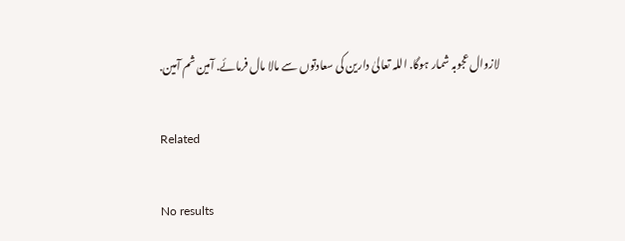لازوال عجوبہ شمار ہوگا. اللہ تعالیٰ دارین کی سعادتوں سے مالا مال فرمائے. آمین ثم آمین.

Related

No results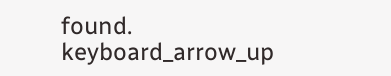found.
keyboard_arrow_up